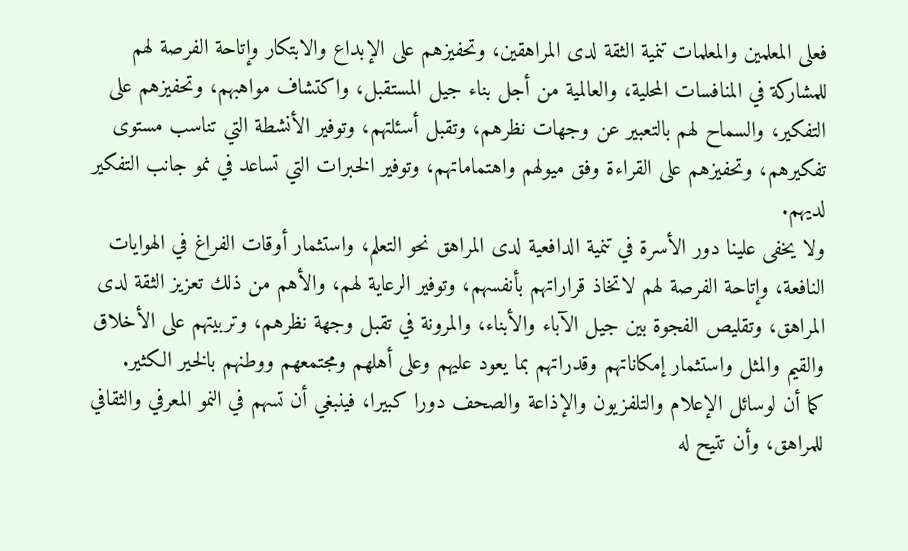فعلى المعلمين والمعلمات تنمية الثقة لدى المراهقين، وتحفيزهم على الإبداع والابتكار وإتاحة الفرصة لهم للمشاركة في المنافسات المحلية، والعالمية من أجل بناء جيل المستقبل، واكتشاف مواهبهم، وتحفيزهم على التفكير، والسماح لهم بالتعبير عن وجهات نظرهم، وتقبل أسئلتهم، وتوفير الأنشطة التي تناسب مستوى تفكيرهم، وتحفيزهم على القراءة وفق ميولهم واهتماماتهم، وتوفير الخبرات التي تساعد في نمو جانب التفكير لديهم.
ولا يخفى علينا دور الأسرة في تنمية الدافعية لدى المراهق نحو التعلم، واستثمار أوقات الفراغ في الهوايات النافعة، وإتاحة الفرصة لهم لاتخاذ قراراتهم بأنفسهم، وتوفير الرعاية لهم، والأهم من ذلك تعزيز الثقة لدى المراهق، وتقليص الفجوة بين جيل الآباء والأبناء، والمرونة في تقبل وجهة نظرهم، وتربيتهم على الأخلاق والقيم والمثل واستثمار إمكاناتهم وقدراتهم بما يعود عليهم وعلى أهلهم ومجتمعهم ووطنهم بالخير الكثير.
كما أن لوسائل الإعلام والتلفزيون والإذاعة والصحف دورا كبيرا، فينبغي أن تسهم في النمو المعرفي والثقافي للمراهق، وأن تتيح له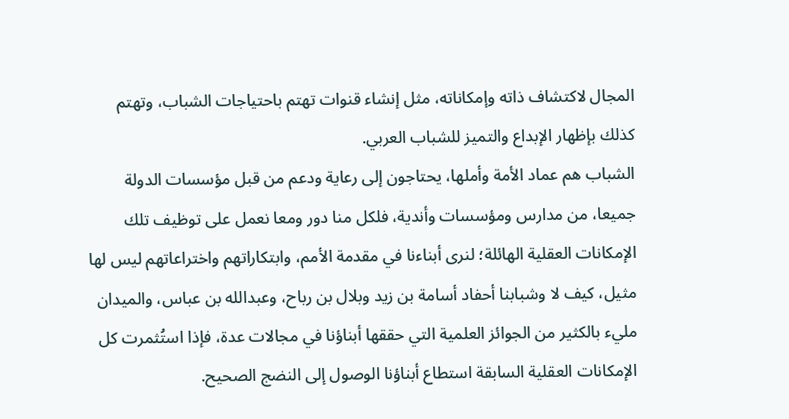المجال لاكتشاف ذاته وإمكاناته، مثل إنشاء قنوات تهتم باحتياجات الشباب، وتهتم كذلك بإظهار الإبداع والتميز للشباب العربي.
الشباب هم عماد الأمة وأملها، يحتاجون إلى رعاية ودعم من قبل مؤسسات الدولة جميعا، من مدارس ومؤسسات وأندية، فلكل منا دور ومعا نعمل على توظيف تلك الإمكانات العقلية الهائلة؛ لنرى أبناءنا في مقدمة الأمم، وابتكاراتهم واختراعاتهم ليس لها مثيل، كيف لا وشبابنا أحفاد أسامة بن زيد وبلال بن رباح، وعبدالله بن عباس، والميدان مليء بالكثير من الجوائز العلمية التي حققها أبناؤنا في مجالات عدة، فإذا استُثمرت كل الإمكانات العقلية السابقة استطاع أبناؤنا الوصول إلى النضج الصحيح.